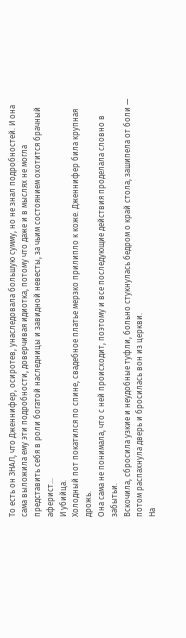То есть он ЗНАЛ, что Дженнифер, осиротев, унаследовала большую сумму, но не знал подробностей. И она сама выложила ему эти подробности, доверчивая идиотка, потому что даже и в мыслях не могла представить себя в роли богатой наследницы и завидной невесты, за чьим состоянием охотится брачный аферист…
И убийца.
Холодный пот покатился по спине, свадебное платье мерзко прилипло к коже. Дженнифер била крупная дрожь.
Она сама не понимала, что с ней происходит, поэтому и все последующие действия проделала словно в забытьи.
Вскочила, сбросила узкие и неудобные туфли, больно стукнулась бедром о край стола, зашипела от боли — потом распахнула дверь и бросилась вон из церкви.
На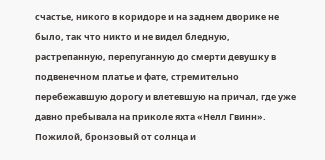счастье, никого в коридоре и на заднем дворике не было, так что никто и не видел бледную, растрепанную, перепуганную до смерти девушку в подвенечном платье и фате, стремительно перебежавшую дорогу и влетевшую на причал, где уже давно пребывала на приколе яхта «Нелл Гвинн».
Пожилой, бронзовый от солнца и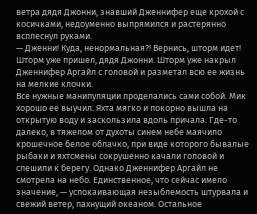ветра дядя Джонни, знавший Дженнифер еще крохой с косичками, недоуменно выпрямился и растерянно всплеснул руками.
— Дженни! Куда, ненормальная?! Вернись, шторм идет!
Шторм уже пришел, дядя Джонни. Шторм уже накрыл Дженнифер Аргайл с головой и разметал всю ее жизнь на мелкие клочки.
Все нужные манипуляции проделались сами собой. Мик хорошо ее выучил. Яхта мягко и покорно вышла на открытую воду и заскользила вдоль причала. Где-то далеко, в тяжелом от духоты синем небе маячило крошечное белое облачко, при виде которого бывалые рыбаки и яхтсмены сокрушенно качали головой и спешили к берегу. Однако Дженнифер Аргайл не смотрела на небо. Единственное, что сейчас имело значение, — успокаивающая незыблемость штурвала и свежий ветер, пахнущий океаном. Остальное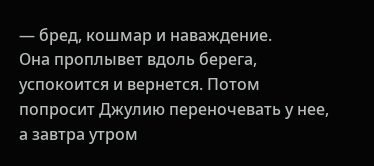— бред, кошмар и наваждение.
Она проплывет вдоль берега, успокоится и вернется. Потом попросит Джулию переночевать у нее, а завтра утром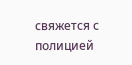свяжется с полицией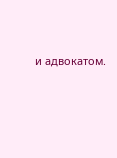и адвокатом.